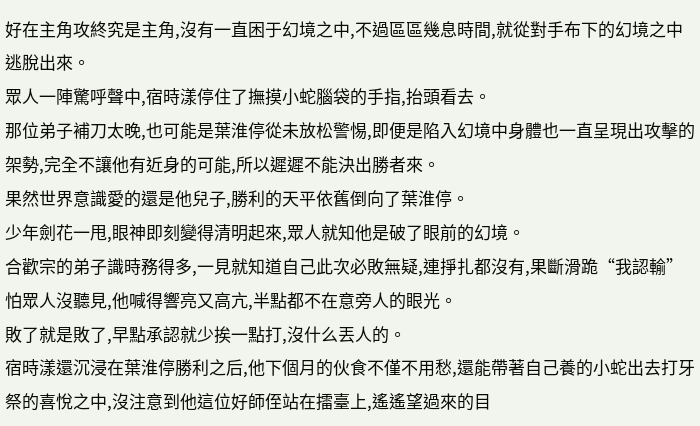好在主角攻終究是主角,沒有一直困于幻境之中,不過區區幾息時間,就從對手布下的幻境之中逃脫出來。
眾人一陣驚呼聲中,宿時漾停住了撫摸小蛇腦袋的手指,抬頭看去。
那位弟子補刀太晚,也可能是葉淮停從未放松警惕,即便是陷入幻境中身體也一直呈現出攻擊的架勢,完全不讓他有近身的可能,所以遲遲不能決出勝者來。
果然世界意識愛的還是他兒子,勝利的天平依舊倒向了葉淮停。
少年劍花一甩,眼神即刻變得清明起來,眾人就知他是破了眼前的幻境。
合歡宗的弟子識時務得多,一見就知道自己此次必敗無疑,連掙扎都沒有,果斷滑跪“我認輸”
怕眾人沒聽見,他喊得響亮又高亢,半點都不在意旁人的眼光。
敗了就是敗了,早點承認就少挨一點打,沒什么丟人的。
宿時漾還沉浸在葉淮停勝利之后,他下個月的伙食不僅不用愁,還能帶著自己養的小蛇出去打牙祭的喜悅之中,沒注意到他這位好師侄站在擂臺上,遙遙望過來的目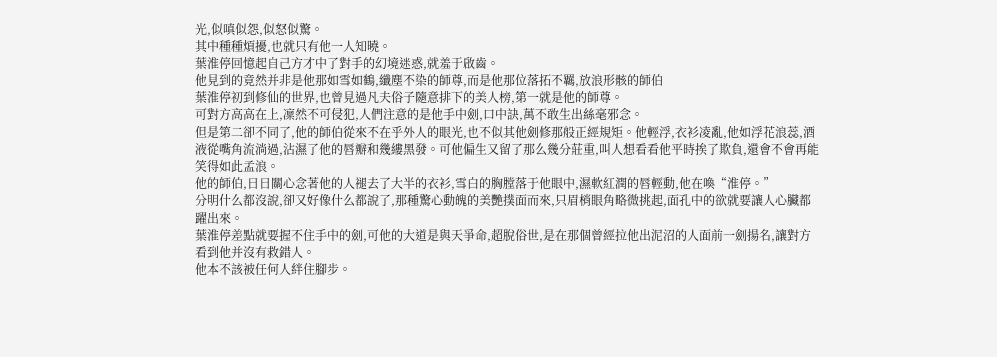光,似嗔似怨,似怒似驚。
其中種種煩擾,也就只有他一人知曉。
葉淮停回憶起自己方才中了對手的幻境迷惑,就羞于啟齒。
他見到的竟然并非是他那如雪如鶴,纖塵不染的師尊,而是他那位落拓不羈,放浪形骸的師伯
葉淮停初到修仙的世界,也曾見過凡夫俗子隨意排下的美人榜,第一就是他的師尊。
可對方高高在上,凜然不可侵犯,人們注意的是他手中劍,口中訣,萬不敢生出絲毫邪念。
但是第二卻不同了,他的師伯從來不在乎外人的眼光,也不似其他劍修那般正經規矩。他輕浮,衣衫凌亂,他如浮花浪蕊,酒液從嘴角流淌過,沾濕了他的唇瓣和幾縷黑發。可他偏生又留了那么幾分莊重,叫人想看看他平時挨了欺負,還會不會再能笑得如此孟浪。
他的師伯,日日關心念著他的人褪去了大半的衣衫,雪白的胸膛落于他眼中,濕軟紅潤的唇輕動,他在喚“淮停。”
分明什么都沒說,卻又好像什么都說了,那種驚心動魄的美艷撲面而來,只眉梢眼角略微挑起,面孔中的欲就要讓人心臟都躍出來。
葉淮停差點就要握不住手中的劍,可他的大道是與天爭命,超脫俗世,是在那個曾經拉他出泥沼的人面前一劍揚名,讓對方看到他并沒有救錯人。
他本不該被任何人絆住腳步。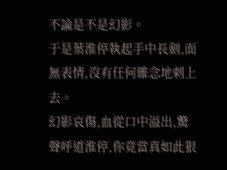不論是不是幻影。
于是葉淮停執起手中長劍,面無表情,沒有任何雜念地刺上去。
幻影哀傷,血從口中溢出,驚聲呼道淮停,你竟當真如此狠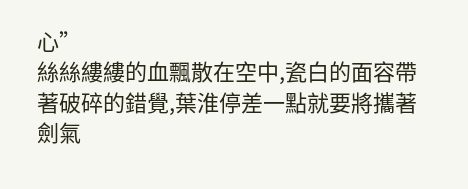心”
絲絲縷縷的血飄散在空中,瓷白的面容帶著破碎的錯覺,葉淮停差一點就要將攜著劍氣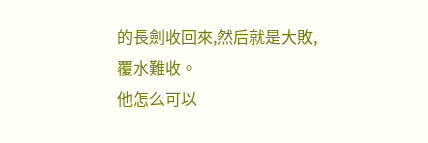的長劍收回來,然后就是大敗,覆水難收。
他怎么可以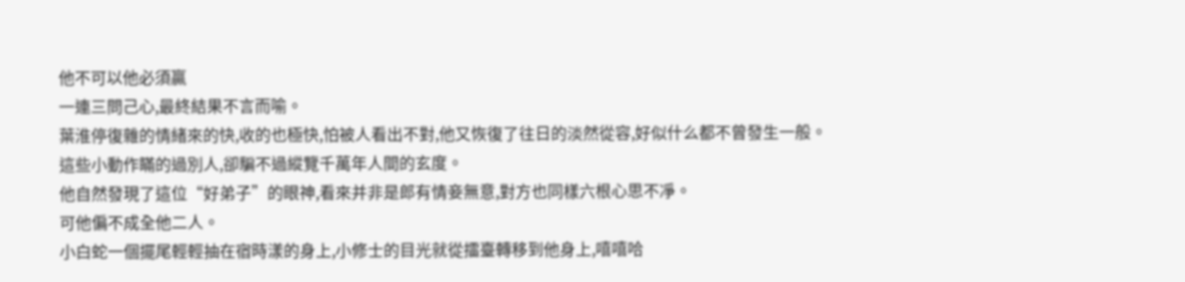他不可以他必須贏
一連三問己心,最終結果不言而喻。
葉淮停復雜的情緒來的快,收的也極快,怕被人看出不對,他又恢復了往日的淡然從容,好似什么都不曾發生一般。
這些小動作瞞的過別人,卻騙不過縱覽千萬年人間的玄度。
他自然發現了這位“好弟子”的眼神,看來并非是郎有情妾無意,對方也同樣六根心思不凈。
可他偏不成全他二人。
小白蛇一個擺尾輕輕抽在宿時漾的身上,小修士的目光就從擂臺轉移到他身上,嘻嘻哈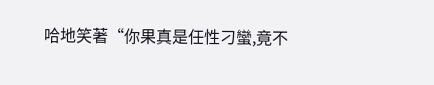哈地笑著“你果真是任性刁蠻,竟不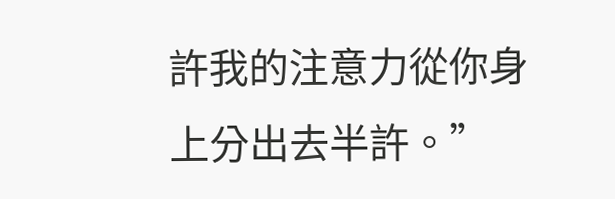許我的注意力從你身上分出去半許。”